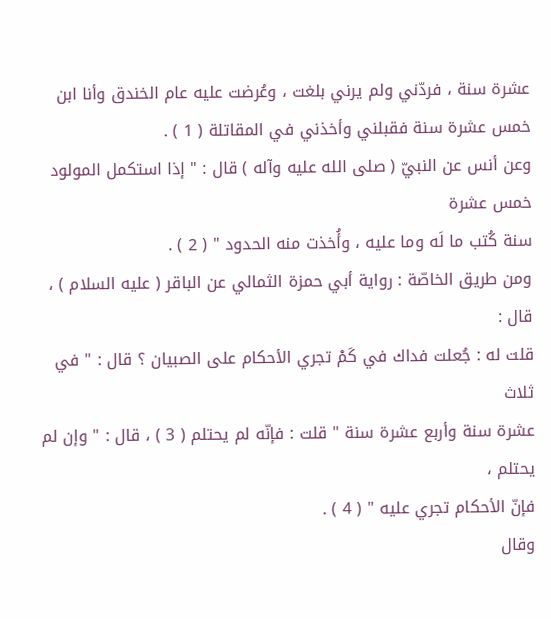عشرة سنة ، فردّني ولم يرني بلغت ، وعُرضت عليه عام الخندق وأنا ابن
خمس عشرة سنة فقبلني وأخذني في المقاتلة ( 1 ) .
وعن أنس عن النبيّ ( صلى الله عليه وآله ) قال : " إذا استكمل المولود خمس عشرة
سنة كُتب ما لَه وما عليه ، وأُخذت منه الحدود " ( 2 ) .
ومن طريق الخاصّة : رواية أبي حمزة الثمالي عن الباقر ( عليه السلام ) ، قال :
قلت له : جُعلت فداك في كَمْ تجري الأحكام على الصبيان ؟ قال : " في ثلاث
عشرة سنة وأربع عشرة سنة " قلت : فإنّه لم يحتلم ( 3 ) ، قال : " وإن لم يحتلم ،
فإنّ الأحكام تجري عليه " ( 4 ) .
وقال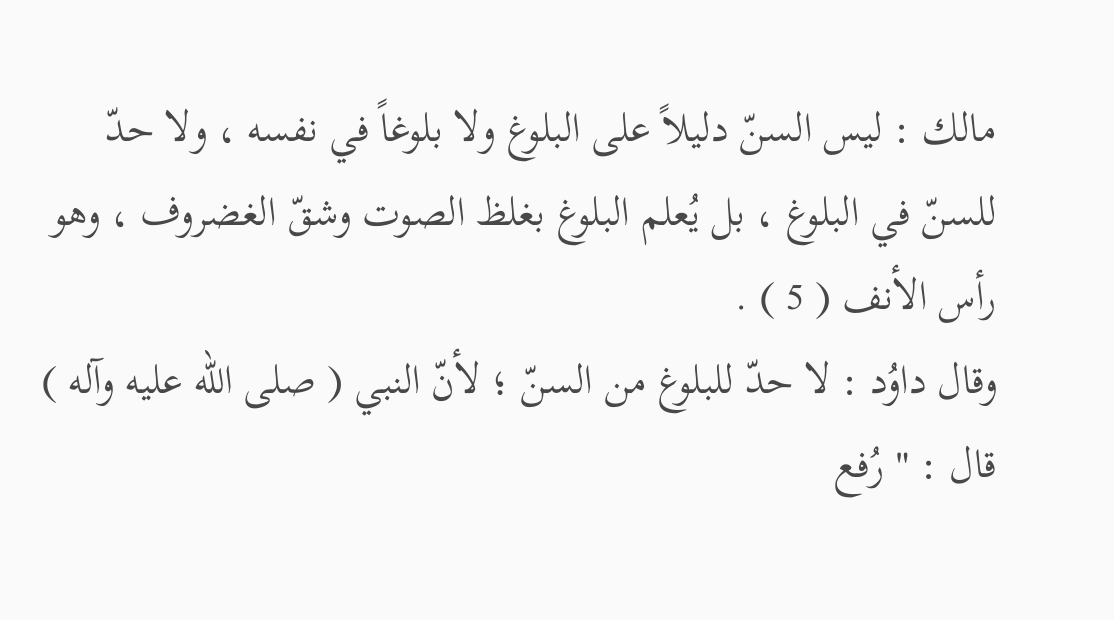مالك : ليس السنّ دليلاً على البلوغ ولا بلوغاً في نفسه ، ولا حدّ
للسنّ في البلوغ ، بل يُعلم البلوغ بغلظ الصوت وشقّ الغضروف ، وهو
رأس الأنف ( 5 ) .
وقال داوُد : لا حدّ للبلوغ من السنّ ؛ لأنّ النبي ( صلى الله عليه وآله ) قال : " رُفع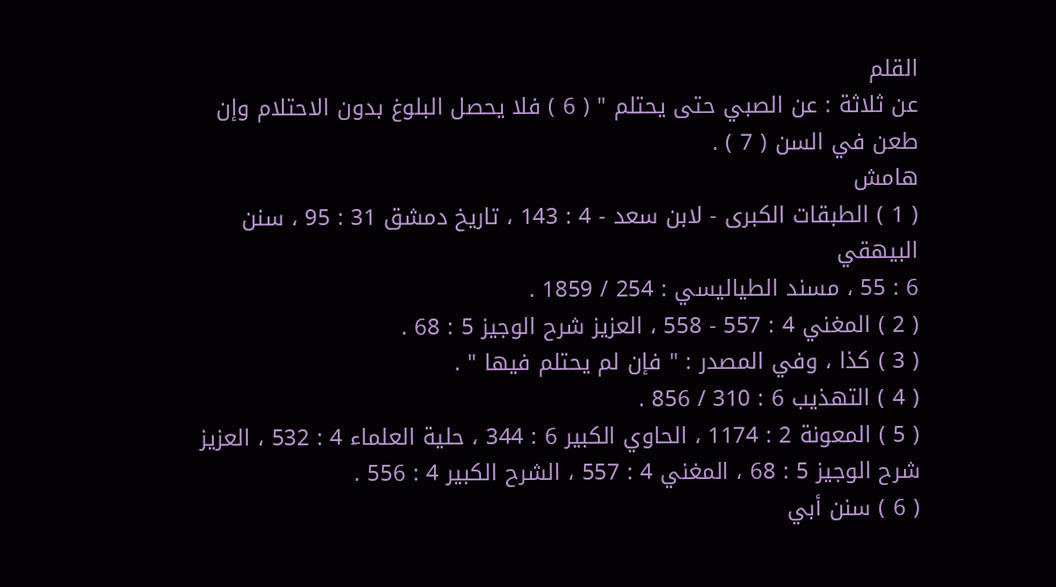القلم
عن ثلاثة : عن الصبي حتى يحتلم " ( 6 ) فلا يحصل البلوغ بدون الاحتلام وإن
طعن في السن ( 7 ) .
هامش
( 1 ) الطبقات الكبرى - لابن سعد - 4 : 143 ، تاريخ دمشق 31 : 95 ، سنن البيهقي
6 : 55 ، مسند الطياليسي : 254 / 1859 .
( 2 ) المغني 4 : 557 - 558 ، العزيز شرح الوجيز 5 : 68 .
( 3 ) كذا ، وفي المصدر : " فإن لم يحتلم فيها " .
( 4 ) التهذيب 6 : 310 / 856 .
( 5 ) المعونة 2 : 1174 ، الحاوي الكبير 6 : 344 ، حلية العلماء 4 : 532 ، العزيز
شرح الوجيز 5 : 68 ، المغني 4 : 557 ، الشرح الكبير 4 : 556 .
( 6 ) سنن أبي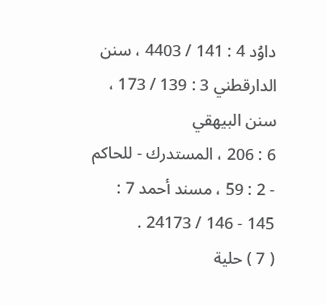داوُد 4 : 141 / 4403 ، سنن الدارقطني 3 : 139 / 173 ، سنن البيهقي
6 : 206 ، المستدرك - للحاكم - 2 : 59 ، مسند أحمد 7 : 145 - 146 / 24173 .
( 7 ) حلية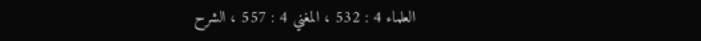العلماء 4 : 532 ، المغني 4 : 557 ، الشرح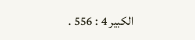الكبير 4 : 556 .